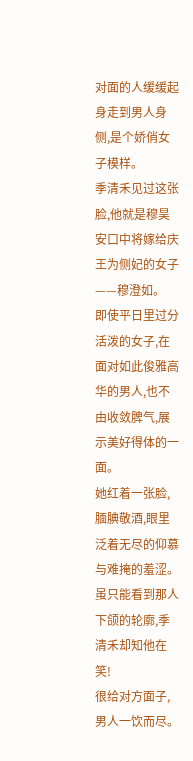对面的人缓缓起身走到男人身侧,是个娇俏女子模样。
季清禾见过这张脸,他就是穆昊安口中将嫁给庆王为侧妃的女子——穆澄如。
即使平日里过分活泼的女子,在面对如此俊雅高华的男人,也不由收敛脾气,展示美好得体的一面。
她红着一张脸,腼腆敬酒,眼里泛着无尽的仰慕与难掩的羞涩。
虽只能看到那人下颌的轮廓,季清禾却知他在笑!
很给对方面子,男人一饮而尽。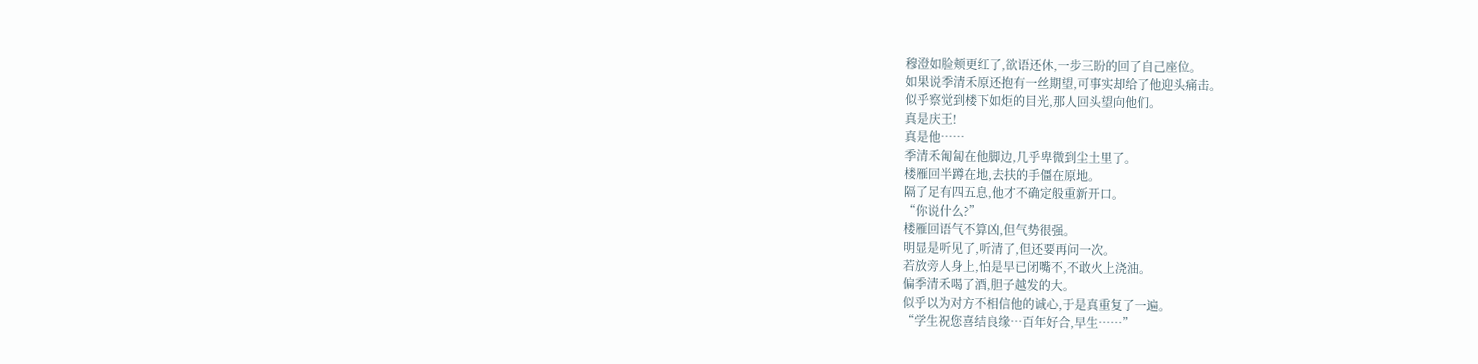穆澄如脸颊更红了,欲语还休,一步三盼的回了自己座位。
如果说季清禾原还抱有一丝期望,可事实却给了他迎头痛击。
似乎察觉到楼下如炬的目光,那人回头望向他们。
真是庆王!
真是他……
季清禾匍匐在他脚边,几乎卑微到尘土里了。
楼雁回半蹲在地,去扶的手僵在原地。
隔了足有四五息,他才不确定般重新开口。
“你说什么?”
楼雁回语气不算凶,但气势很强。
明显是听见了,听清了,但还要再问一次。
若放旁人身上,怕是早已闭嘴不,不敢火上浇油。
偏季清禾喝了酒,胆子越发的大。
似乎以为对方不相信他的诚心,于是真重复了一遍。
“学生祝您喜结良缘…百年好合,早生……”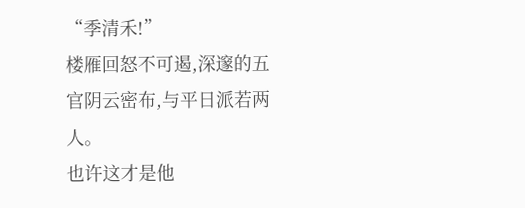“季清禾!”
楼雁回怒不可遏,深邃的五官阴云密布,与平日派若两人。
也许这才是他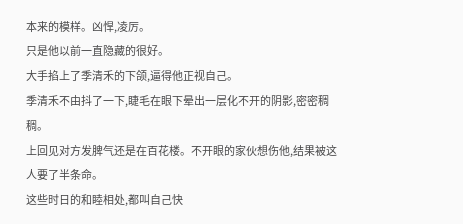本来的模样。凶悍,凌厉。
只是他以前一直隐藏的很好。
大手掐上了季清禾的下颌,逼得他正视自己。
季清禾不由抖了一下,睫毛在眼下晕出一层化不开的阴影,密密稠稠。
上回见对方发脾气还是在百花楼。不开眼的家伙想伤他,结果被这人要了半条命。
这些时日的和睦相处,都叫自己快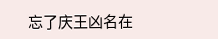忘了庆王凶名在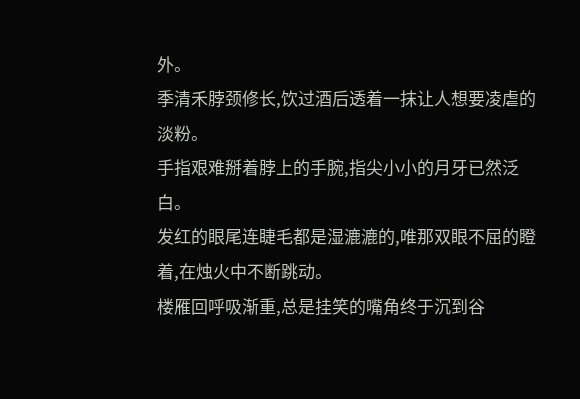外。
季清禾脖颈修长,饮过酒后透着一抹让人想要凌虐的淡粉。
手指艰难掰着脖上的手腕,指尖小小的月牙已然泛白。
发红的眼尾连睫毛都是湿漉漉的,唯那双眼不屈的瞪着,在烛火中不断跳动。
楼雁回呼吸渐重,总是挂笑的嘴角终于沉到谷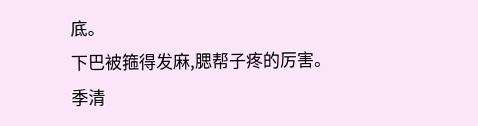底。
下巴被箍得发麻,腮帮子疼的厉害。
季清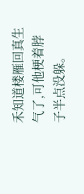禾知道楼雁回真生气了,可他梗着脖子半点没躲。